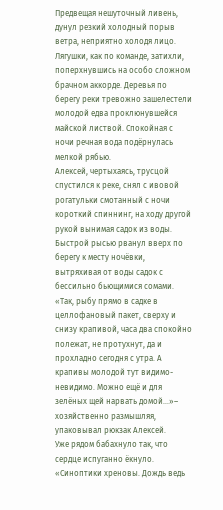Предвещая нешуточный ливень, дунул резкий холодный порыв ветра, неприятно холодя лицо. Лягушки, как по команде, затихли, поперхнувшись на особо сложном брачном аккорде. Деревья по берегу реки тревожно зашелестели молодой едва проклюнувшейся майской листвой. Спокойная с ночи речная вода подёрнулась мелкой рябью.
Алексей, чертыхаясь, трусцой спустился к реке, снял с ивовой рогатульки смотанный с ночи короткий спиннинг, на ходу другой рукой вынимая садок из воды. Быстрой рысью рванул вверх по берегу к месту ночёвки, вытряхивая от воды садок с бессильно бьющимися сомами. «Так, рыбу прямо в садке в целлофановый пакет, сверху и снизу крапивой, часа два спокойно полежат, не протухнут, да и прохладно сегодня с утра. А крапивы молодой тут видимо-невидимо. Можно ещё и для зелёных щей нарвать домой…»– хозяйственно размышляя, упаковывал рюкзак Алексей.
Уже рядом бабахнуло так, что сердце испуганно ёкнуло. «Синоптики хреновы. Дождь ведь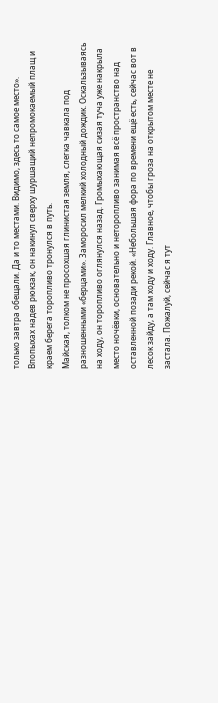только завтра обещали. Да и то местами. Видимо, здесь то самое место». Впопыхах надев рюкзак, он накинул сверху шуршащий непромокаемый плащ и краем берега торопливо тронулся в путь.
Майская, толком не просохшая глинистая земля, слегка чавкала под разношенными «берцами». Заморосил мелкий холодный дождик. Оскальзываясь на ходу, он торопливо оглянулся назад. Громыхающая сизая туча уже накрыла место ночёвки, основательно и неторопливо занимая всё пространство над оставленной позади рекой. «Небольшая фора по времени ещё есть, сейчас вот в лесок зайду, а там ходу и ходу. Главное, чтобы гроза на открытом месте не застала. Пожалуй, сейчас я тут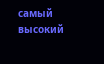самый высокий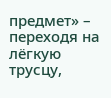предмет» – переходя на лёгкую трусцу,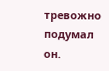тревожно подумал он.